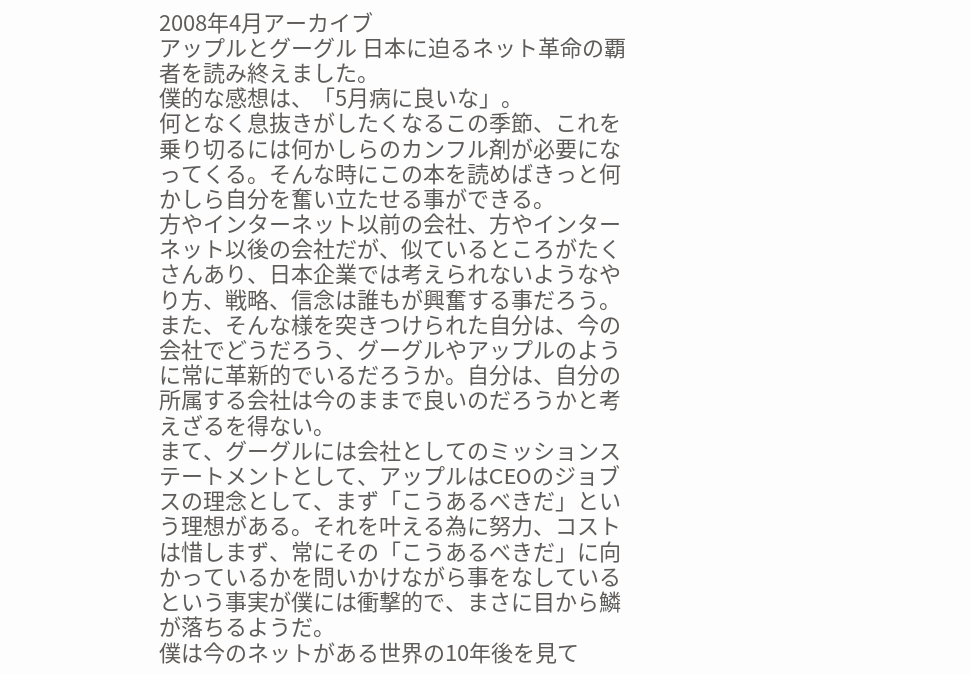2008年4月アーカイブ
アップルとグーグル 日本に迫るネット革命の覇者を読み終えました。
僕的な感想は、「5月病に良いな」。
何となく息抜きがしたくなるこの季節、これを乗り切るには何かしらのカンフル剤が必要になってくる。そんな時にこの本を読めばきっと何かしら自分を奮い立たせる事ができる。
方やインターネット以前の会社、方やインターネット以後の会社だが、似ているところがたくさんあり、日本企業では考えられないようなやり方、戦略、信念は誰もが興奮する事だろう。
また、そんな様を突きつけられた自分は、今の会社でどうだろう、グーグルやアップルのように常に革新的でいるだろうか。自分は、自分の所属する会社は今のままで良いのだろうかと考えざるを得ない。
まて、グーグルには会社としてのミッションステートメントとして、アップルはCEOのジョブスの理念として、まず「こうあるべきだ」という理想がある。それを叶える為に努力、コストは惜しまず、常にその「こうあるべきだ」に向かっているかを問いかけながら事をなしているという事実が僕には衝撃的で、まさに目から鱗が落ちるようだ。
僕は今のネットがある世界の10年後を見て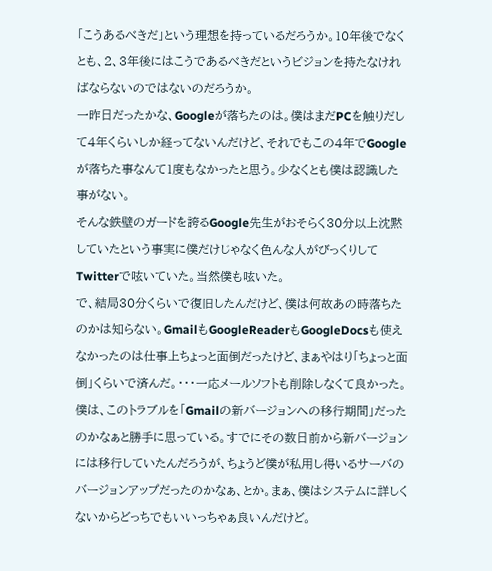「こうあるべきだ」という理想を持っているだろうか。10年後でなくとも、2、3年後にはこうであるべきだというビジョンを持たなければならないのではないのだろうか。
一昨日だったかな、Googleが落ちたのは。僕はまだPCを触りだして4年くらいしか経ってないんだけど、それでもこの4年でGoogleが落ちた事なんて1度もなかったと思う。少なくとも僕は認識した事がない。
そんな鉄壁のガードを誇るGoogle先生がおそらく30分以上沈黙していたという事実に僕だけじゃなく色んな人がびっくりしてTwitterで呟いていた。当然僕も呟いた。
で、結局30分くらいで復旧したんだけど、僕は何故あの時落ちたのかは知らない。GmailもGoogleReaderもGoogleDocsも使えなかったのは仕事上ちょっと面倒だったけど、まぁやはり「ちょっと面倒」くらいで済んだ。・・・一応メールソフトも削除しなくて良かった。
僕は、このトラブルを「Gmailの新バージョンへの移行期間」だったのかなぁと勝手に思っている。すでにその数日前から新バージョンには移行していたんだろうが、ちょうど僕が私用し得いるサーバのバージョンアップだったのかなぁ、とか。まぁ、僕はシステムに詳しくないからどっちでもいいっちゃぁ良いんだけど。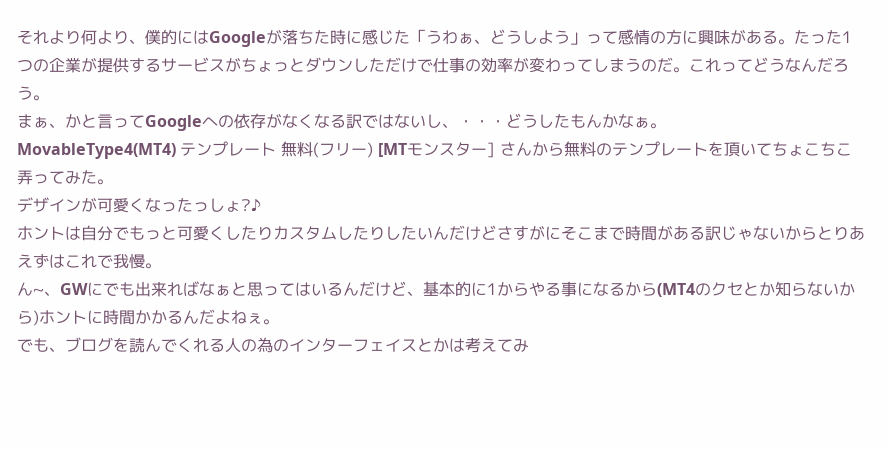それより何より、僕的にはGoogleが落ちた時に感じた「うわぁ、どうしよう」って感情の方に興味がある。たった1つの企業が提供するサービスがちょっとダウンしただけで仕事の効率が変わってしまうのだ。これってどうなんだろう。
まぁ、かと言ってGoogleへの依存がなくなる訳ではないし、・・・どうしたもんかなぁ。
MovableType4(MT4) テンプレート 無料(フリー) [MTモンスター] さんから無料のテンプレートを頂いてちょこちこ弄ってみた。
デザインが可愛くなったっしょ?♪
ホントは自分でもっと可愛くしたりカスタムしたりしたいんだけどさすがにそこまで時間がある訳じゃないからとりあえずはこれで我慢。
ん~、GWにでも出来ればなぁと思ってはいるんだけど、基本的に1からやる事になるから(MT4のクセとか知らないから)ホントに時間かかるんだよねぇ。
でも、ブログを読んでくれる人の為のインターフェイスとかは考えてみ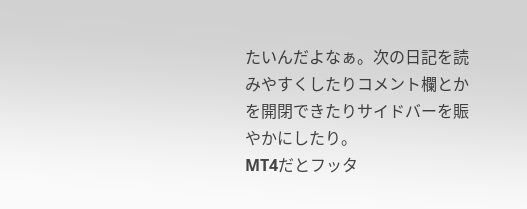たいんだよなぁ。次の日記を読みやすくしたりコメント欄とかを開閉できたりサイドバーを賑やかにしたり。
MT4だとフッタ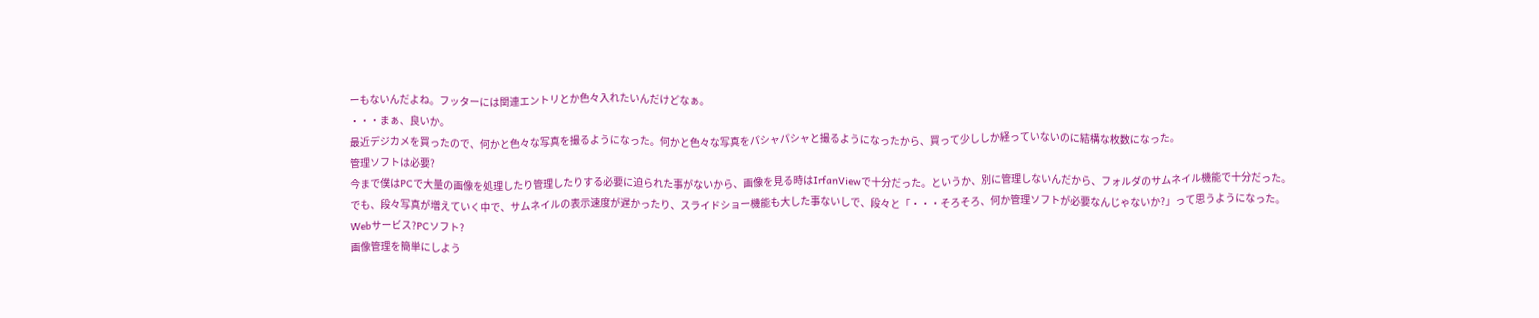ーもないんだよね。フッターには関連エントリとか色々入れたいんだけどなぁ。
・・・まぁ、良いか。
最近デジカメを買ったので、何かと色々な写真を撮るようになった。何かと色々な写真をパシャパシャと撮るようになったから、買って少ししか経っていないのに結構な枚数になった。
管理ソフトは必要?
今まで僕はPCで大量の画像を処理したり管理したりする必要に迫られた事がないから、画像を見る時はIrfanViewで十分だった。というか、別に管理しないんだから、フォルダのサムネイル機能で十分だった。
でも、段々写真が増えていく中で、サムネイルの表示速度が遅かったり、スライドショー機能も大した事ないしで、段々と「・・・そろそろ、何か管理ソフトが必要なんじゃないか?」って思うようになった。
Webサービス?PCソフト?
画像管理を簡単にしよう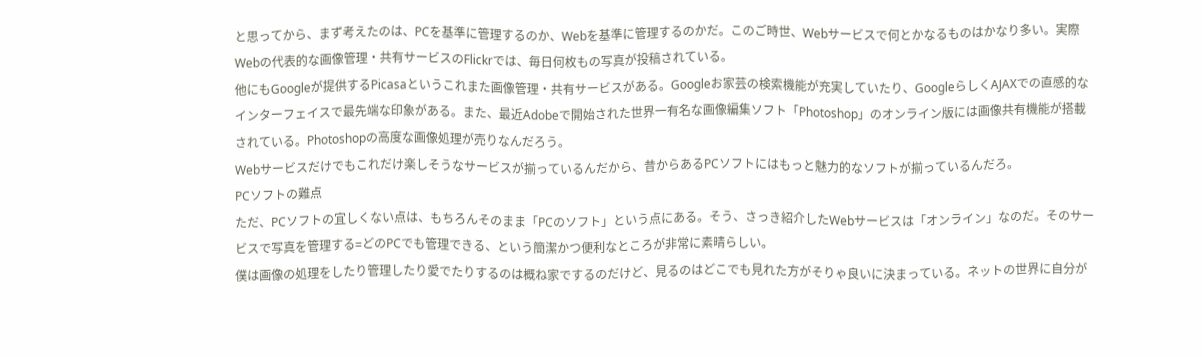と思ってから、まず考えたのは、PCを基準に管理するのか、Webを基準に管理するのかだ。このご時世、Webサービスで何とかなるものはかなり多い。実際Webの代表的な画像管理・共有サービスのFlickrでは、毎日何枚もの写真が投稿されている。
他にもGoogleが提供するPicasaというこれまた画像管理・共有サービスがある。Googleお家芸の検索機能が充実していたり、GoogleらしくAJAXでの直感的なインターフェイスで最先端な印象がある。また、最近Adobeで開始された世界一有名な画像編集ソフト「Photoshop」のオンライン版には画像共有機能が搭載されている。Photoshopの高度な画像処理が売りなんだろう。
Webサービスだけでもこれだけ楽しそうなサービスが揃っているんだから、昔からあるPCソフトにはもっと魅力的なソフトが揃っているんだろ。
PCソフトの難点
ただ、PCソフトの宜しくない点は、もちろんそのまま「PCのソフト」という点にある。そう、さっき紹介したWebサービスは「オンライン」なのだ。そのサービスで写真を管理する=どのPCでも管理できる、という簡潔かつ便利なところが非常に素晴らしい。
僕は画像の処理をしたり管理したり愛でたりするのは概ね家でするのだけど、見るのはどこでも見れた方がそりゃ良いに決まっている。ネットの世界に自分が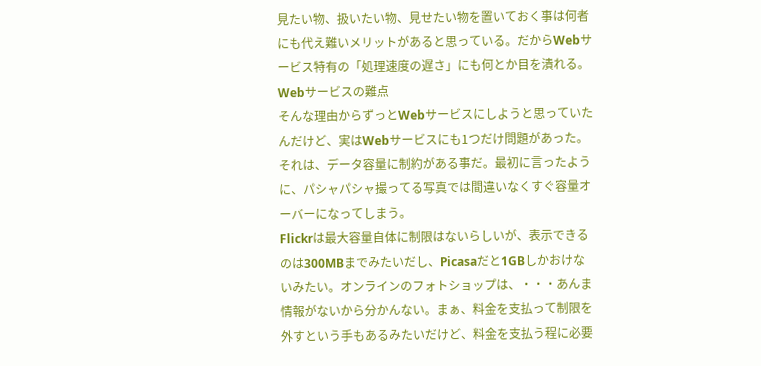見たい物、扱いたい物、見せたい物を置いておく事は何者にも代え難いメリットがあると思っている。だからWebサービス特有の「処理速度の遅さ」にも何とか目を潰れる。
Webサービスの難点
そんな理由からずっとWebサービスにしようと思っていたんだけど、実はWebサービスにも1つだけ問題があった。それは、データ容量に制約がある事だ。最初に言ったように、パシャパシャ撮ってる写真では間違いなくすぐ容量オーバーになってしまう。
Flickrは最大容量自体に制限はないらしいが、表示できるのは300MBまでみたいだし、Picasaだと1GBしかおけないみたい。オンラインのフォトショップは、・・・あんま情報がないから分かんない。まぁ、料金を支払って制限を外すという手もあるみたいだけど、料金を支払う程に必要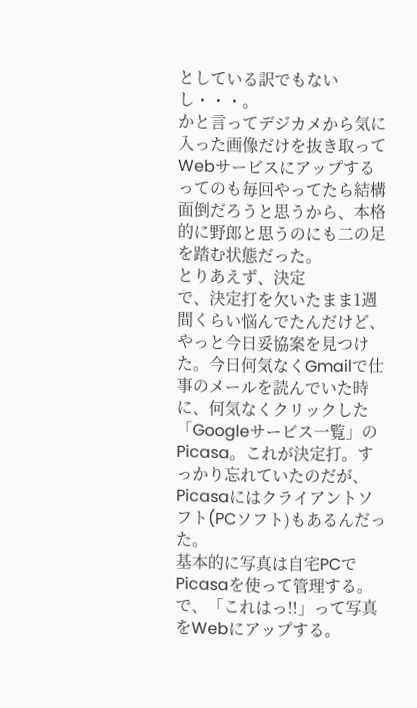としている訳でもないし・・・。
かと言ってデジカメから気に入った画像だけを抜き取ってWebサービスにアップするってのも毎回やってたら結構面倒だろうと思うから、本格的に野郎と思うのにも二の足を踏む状態だった。
とりあえず、決定
で、決定打を欠いたまま1週間くらい悩んでたんだけど、やっと今日妥協案を見つけた。今日何気なくGmailで仕事のメールを読んでいた時に、何気なくクリックした「Googleサービス一覧」のPicasa。これが決定打。すっかり忘れていたのだが、Picasaにはクライアントソフト(PCソフト)もあるんだった。
基本的に写真は自宅PCでPicasaを使って管理する。で、「これはっ!!」って写真をWebにアップする。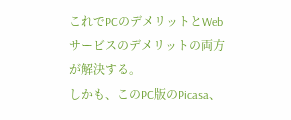これでPCのデメリットとWebサービスのデメリットの両方が解決する。
しかも、このPC版のPicasa、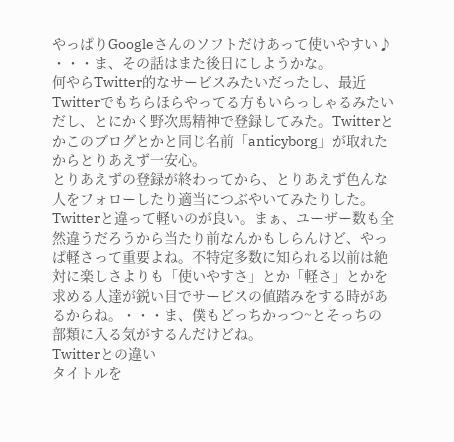やっぱりGoogleさんのソフトだけあって使いやすい♪
・・・ま、その話はまた後日にしようかな。
何やらTwitter的なサービスみたいだったし、最近Twitterでもちらほらやってる方もいらっしゃるみたいだし、とにかく野次馬精神で登録してみた。Twitterとかこのブログとかと同じ名前「anticyborg」が取れたからとりあえず一安心。
とりあえずの登録が終わってから、とりあえず色んな人をフォローしたり適当につぶやいてみたりした。Twitterと違って軽いのが良い。まぁ、ユーザー数も全然違うだろうから当たり前なんかもしらんけど、やっぱ軽さって重要よね。不特定多数に知られる以前は絶対に楽しさよりも「使いやすさ」とか「軽さ」とかを求める人達が鋭い目でサービスの値踏みをする時があるからね。・・・ま、僕もどっちかっつ~とそっちの部類に入る気がするんだけどね。
Twitterとの違い
タイトルを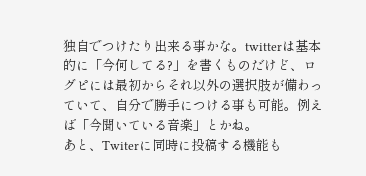独自でつけたり出来る事かな。twitterは基本的に「今何してる?」を書くものだけど、ログピには最初からそれ以外の選択肢が備わっていて、自分で勝手につける事も可能。例えば「今聞いている音楽」とかね。
あと、Twiterに同時に投稿する機能も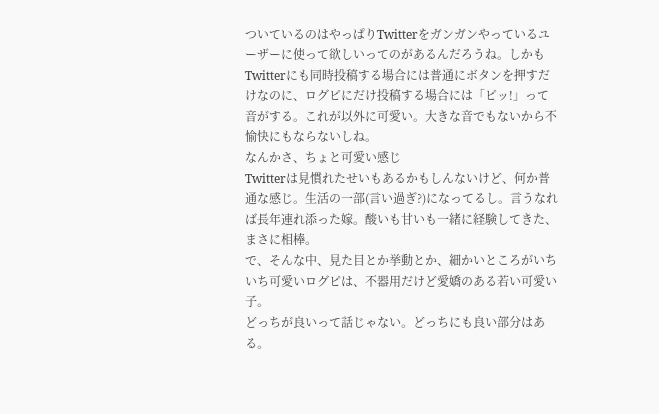ついているのはやっぱりTwitterをガンガンやっているユーザーに使って欲しいってのがあるんだろうね。しかもTwitterにも同時投稿する場合には普通にボタンを押すだけなのに、ログピにだけ投稿する場合には「ピッ!」って音がする。これが以外に可愛い。大きな音でもないから不愉快にもならないしね。
なんかさ、ちょと可愛い感じ
Twitterは見慣れたせいもあるかもしんないけど、何か普通な感じ。生活の一部(言い過ぎ?)になってるし。言うなれば長年連れ添った嫁。酸いも甘いも一緒に経験してきた、まさに相棒。
で、そんな中、見た目とか挙動とか、細かいところがいちいち可愛いログピは、不器用だけど愛嬌のある若い可愛い子。
どっちが良いって話じゃない。どっちにも良い部分はある。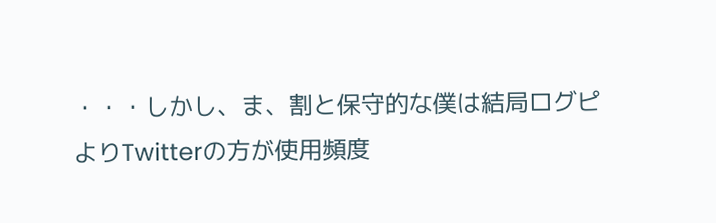・・・しかし、ま、割と保守的な僕は結局ログピよりTwitterの方が使用頻度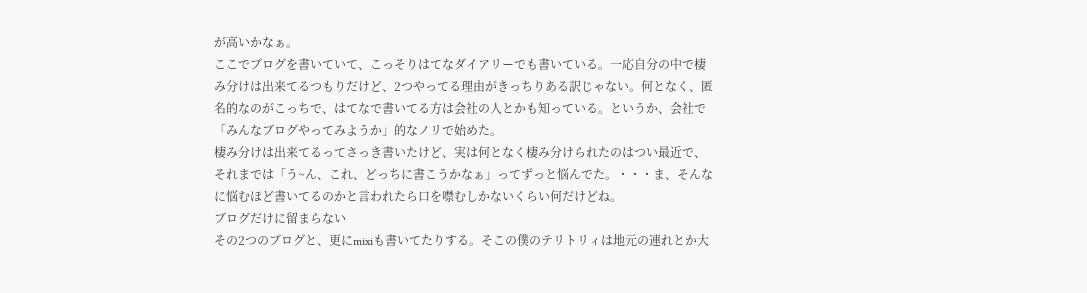が高いかなぁ。
ここでブログを書いていて、こっそりはてなダイアリーでも書いている。一応自分の中で棲み分けは出来てるつもりだけど、2つやってる理由がきっちりある訳じゃない。何となく、匿名的なのがこっちで、はてなで書いてる方は会社の人とかも知っている。というか、会社で「みんなブログやってみようか」的なノリで始めた。
棲み分けは出来てるってさっき書いたけど、実は何となく棲み分けられたのはつい最近で、それまでは「う~ん、これ、どっちに書こうかなぁ」ってずっと悩んでた。・・・ま、そんなに悩むほど書いてるのかと言われたら口を噤むしかないくらい何だけどね。
ブログだけに留まらない
その2つのブログと、更にmixiも書いてたりする。そこの僕のテリトリィは地元の連れとか大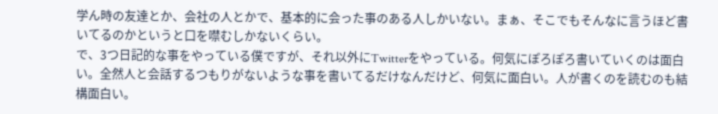学ん時の友達とか、会社の人とかで、基本的に会った事のある人しかいない。まぁ、そこでもそんなに言うほど書いてるのかというと口を噤むしかないくらい。
で、3つ日記的な事をやっている僕ですが、それ以外にTwitterをやっている。何気にぽろぽろ書いていくのは面白い。全然人と会話するつもりがないような事を書いてるだけなんだけど、何気に面白い。人が書くのを読むのも結構面白い。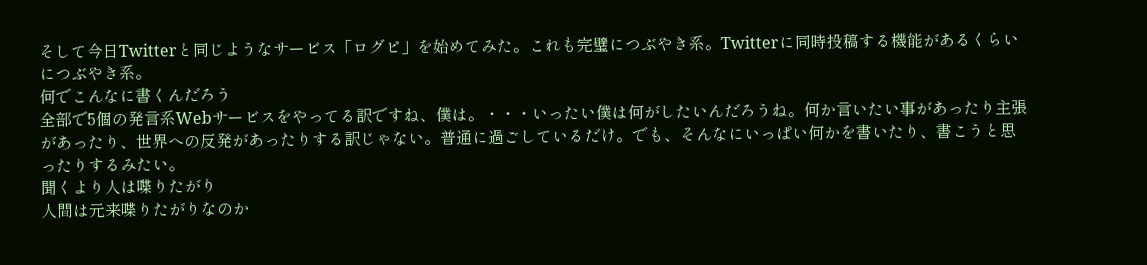そして今日Twitterと同じようなサービス「ログピ」を始めてみた。これも完璧につぶやき系。Twitterに同時投稿する機能があるくらいにつぶやき系。
何でこんなに書くんだろう
全部で5個の発言系Webサービスをやってる訳ですね、僕は。・・・いったい僕は何がしたいんだろうね。何か言いたい事があったり主張があったり、世界への反発があったりする訳じゃない。普通に過ごしているだけ。でも、そんなにいっぱい何かを書いたり、書こうと思ったりするみたい。
聞くより人は喋りたがり
人間は元来喋りたがりなのか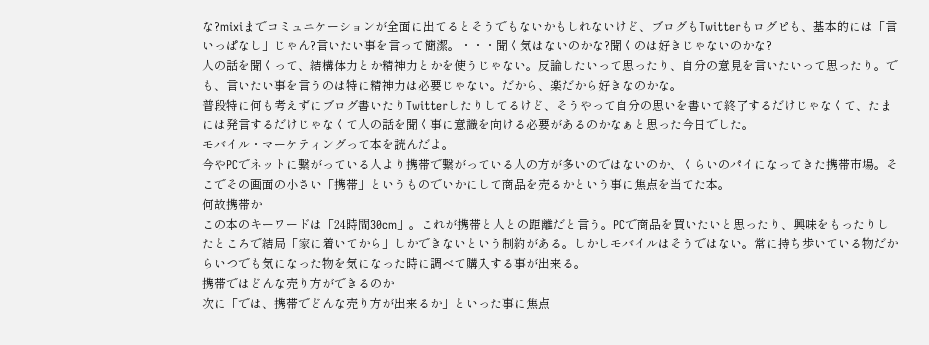な?mixiまでコミュニケーションが全面に出てるとそうでもないかもしれないけど、ブログもTwitterもログピも、基本的には「言いっぱなし」じゃん?言いたい事を言って簡潔。・・・聞く気はないのかな?聞くのは好きじゃないのかな?
人の話を聞くって、結構体力とか精神力とかを使うじゃない。反論したいって思ったり、自分の意見を言いたいって思ったり。でも、言いたい事を言うのは特に精神力は必要じゃない。だから、楽だから好きなのかな。
普段特に何も考えずにブログ書いたりTwitterしたりしてるけど、そうやって自分の思いを書いて終了するだけじゃなくて、たまには発言するだけじゃなくて人の話を聞く事に意識を向ける必要があるのかなぁと思った今日でした。
モバイル・マーケティングって本を読んだよ。
今やPCでネットに繋がっている人より携帯で繋がっている人の方が多いのではないのか、くらいのパイになってきた携帯市場。そこでその画面の小さい「携帯」というものでいかにして商品を売るかという事に焦点を当てた本。
何故携帯か
この本のキーワードは「24時間30cm」。これが携帯と人との距離だと言う。PCで商品を買いたいと思ったり、興味をもったりしたところで結局「家に着いてから」しかできないという制約がある。しかしモバイルはそうではない。常に持ち歩いている物だからいつでも気になった物を気になった時に調べて購入する事が出来る。
携帯ではどんな売り方ができるのか
次に「では、携帯でどんな売り方が出来るか」といった事に焦点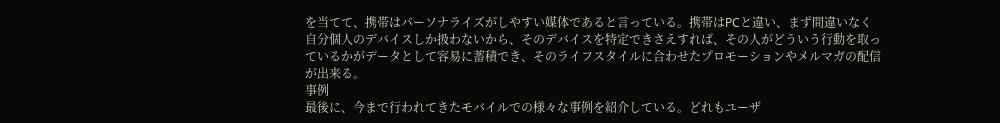を当てて、携帯はパーソナライズがしやすい媒体であると言っている。携帯はPCと違い、まず間違いなく自分個人のデバイスしか扱わないから、そのデバイスを特定できさえすれば、その人がどういう行動を取っているかがデータとして容易に蓄積でき、そのライフスタイルに合わせたプロモーションやメルマガの配信が出来る。
事例
最後に、今まで行われてきたモバイルでの様々な事例を紹介している。どれもユーザ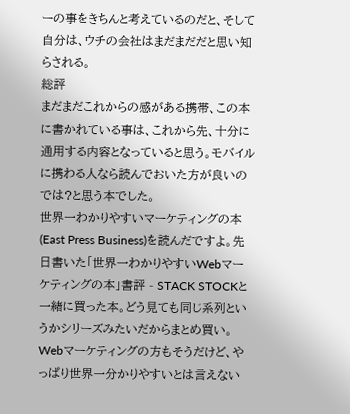ーの事をきちんと考えているのだと、そして自分は、ウチの会社はまだまだだと思い知らされる。
総評
まだまだこれからの感がある携帯、この本に書かれている事は、これから先、十分に通用する内容となっていると思う。モバイルに携わる人なら読んでおいた方が良いのでは?と思う本でした。
世界一わかりやすいマーケティングの本 (East Press Business)を読んだですよ。先日書いた「世界一わかりやすいWebマーケティングの本」書評 - STACK STOCKと一緒に買った本。どう見ても同じ系列というかシリーズみたいだからまとめ買い。
Webマーケティングの方もそうだけど、やっぱり世界一分かりやすいとは言えない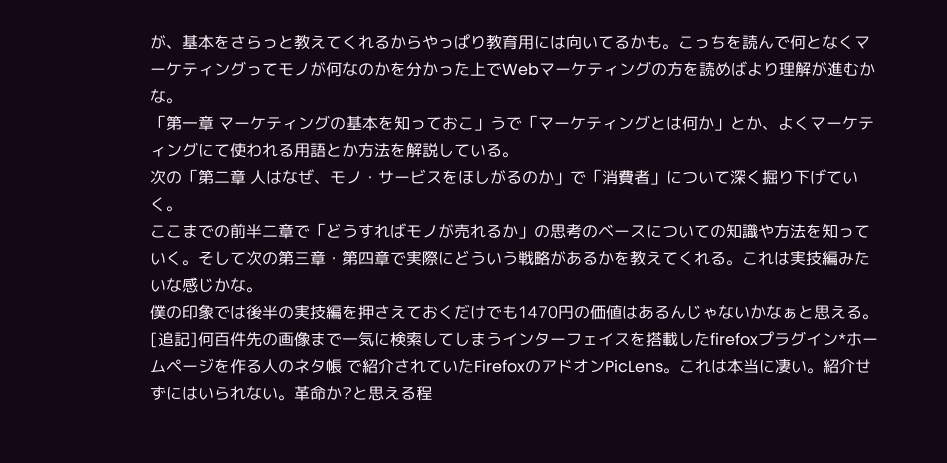が、基本をさらっと教えてくれるからやっぱり教育用には向いてるかも。こっちを読んで何となくマーケティングってモノが何なのかを分かった上でWebマーケティングの方を読めばより理解が進むかな。
「第一章 マーケティングの基本を知っておこ」うで「マーケティングとは何か」とか、よくマーケティングにて使われる用語とか方法を解説している。
次の「第二章 人はなぜ、モノ・サービスをほしがるのか」で「消費者」について深く掘り下げていく。
ここまでの前半二章で「どうすればモノが売れるか」の思考のベースについての知識や方法を知っていく。そして次の第三章・第四章で実際にどういう戦略があるかを教えてくれる。これは実技編みたいな感じかな。
僕の印象では後半の実技編を押さえておくだけでも1470円の価値はあるんじゃないかなぁと思える。
[追記]何百件先の画像まで一気に検索してしまうインターフェイスを搭載したfirefoxプラグイン*ホームページを作る人のネタ帳 で紹介されていたFirefoxのアドオンPicLens。これは本当に凄い。紹介せずにはいられない。革命か?と思える程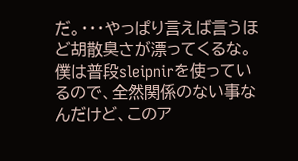だ。・・・やっぱり言えば言うほど胡散臭さが漂ってくるな。
僕は普段sleipnirを使っているので、全然関係のない事なんだけど、このア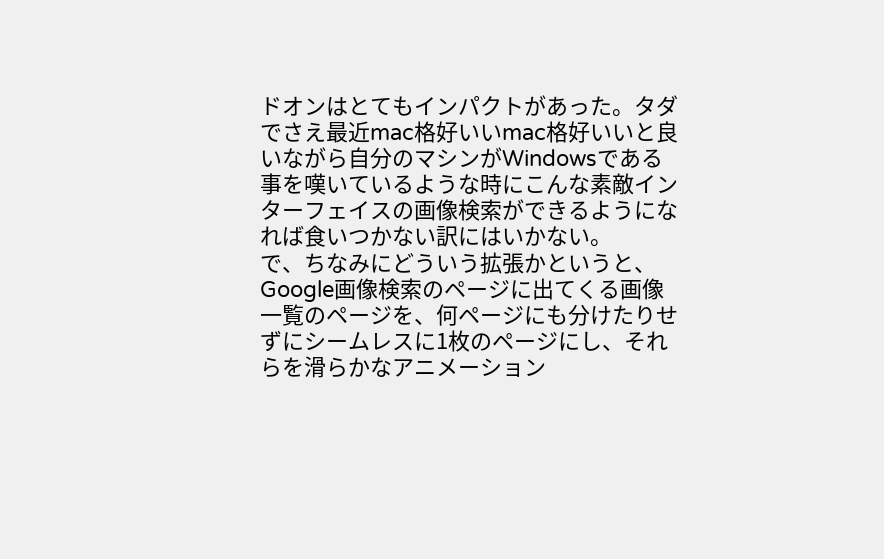ドオンはとてもインパクトがあった。タダでさえ最近mac格好いいmac格好いいと良いながら自分のマシンがWindowsである事を嘆いているような時にこんな素敵インターフェイスの画像検索ができるようになれば食いつかない訳にはいかない。
で、ちなみにどういう拡張かというと、Google画像検索のページに出てくる画像一覧のページを、何ページにも分けたりせずにシームレスに1枚のページにし、それらを滑らかなアニメーション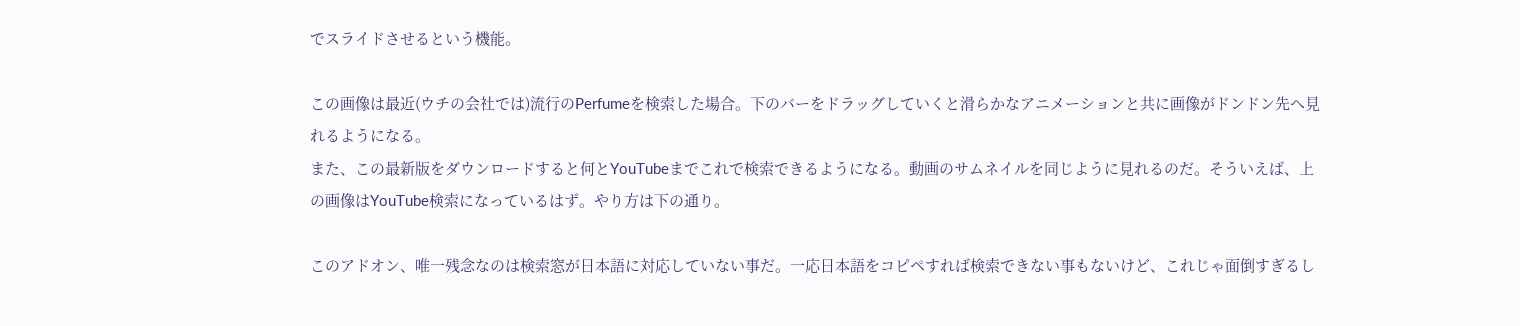でスライドさせるという機能。

この画像は最近(ウチの会社では)流行のPerfumeを検索した場合。下のバーをドラッグしていくと滑らかなアニメーションと共に画像がドンドン先へ見れるようになる。
また、この最新版をダウンロードすると何とYouTubeまでこれで検索できるようになる。動画のサムネイルを同じように見れるのだ。そういえば、上の画像はYouTube検索になっているはず。やり方は下の通り。

このアドオン、唯一残念なのは検索窓が日本語に対応していない事だ。一応日本語をコピペすれば検索できない事もないけど、これじゃ面倒すぎるし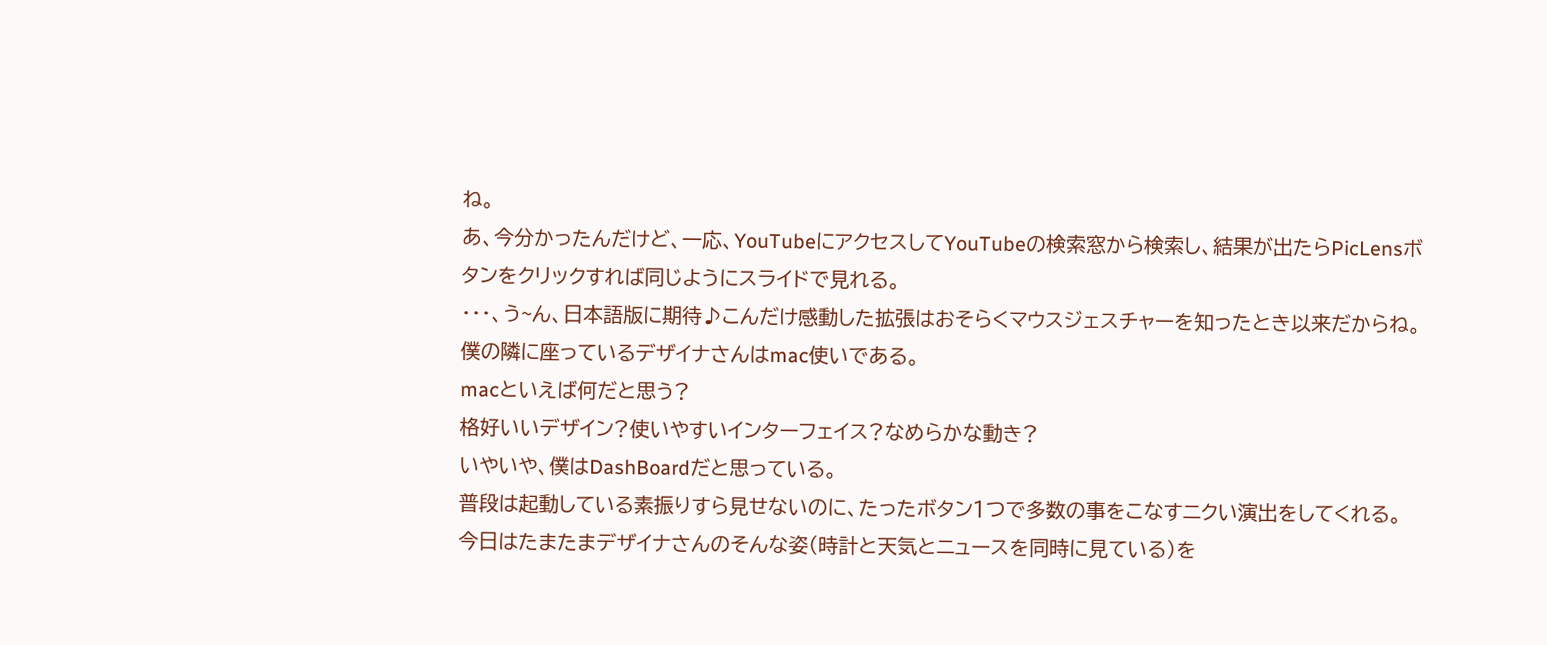ね。
あ、今分かったんだけど、一応、YouTubeにアクセスしてYouTubeの検索窓から検索し、結果が出たらPicLensボタンをクリックすれば同じようにスライドで見れる。
・・・、う~ん、日本語版に期待♪こんだけ感動した拡張はおそらくマウスジェスチャーを知ったとき以来だからね。
僕の隣に座っているデザイナさんはmac使いである。
macといえば何だと思う?
格好いいデザイン?使いやすいインターフェイス?なめらかな動き?
いやいや、僕はDashBoardだと思っている。
普段は起動している素振りすら見せないのに、たったボタン1つで多数の事をこなすニクい演出をしてくれる。
今日はたまたまデザイナさんのそんな姿(時計と天気とニュースを同時に見ている)を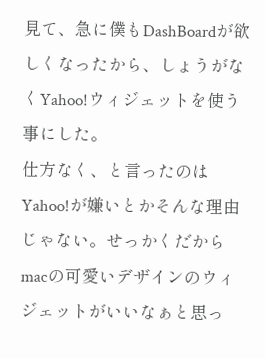見て、急に僕もDashBoardが欲しくなったから、しょうがなくYahoo!ウィジェットを使う事にした。
仕方なく、と言ったのはYahoo!が嫌いとかそんな理由じゃない。せっかくだからmacの可愛いデザインのウィジェットがいいなぁと思っ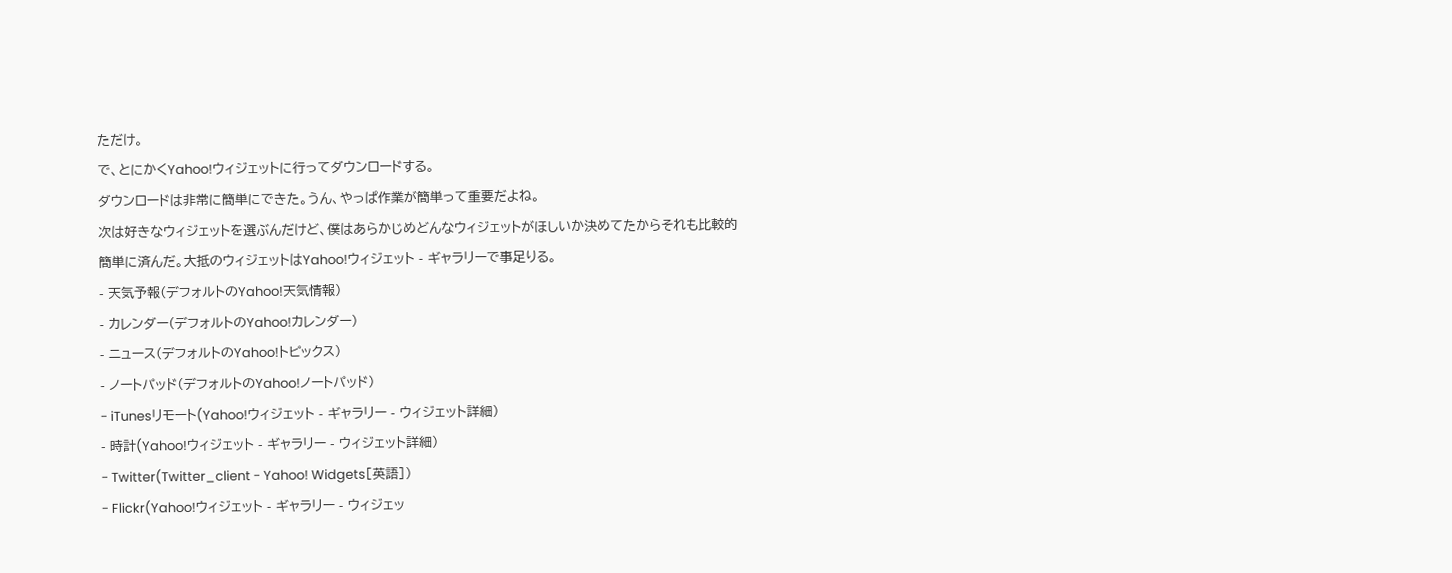ただけ。
で、とにかくYahoo!ウィジェットに行ってダウンロードする。
ダウンロードは非常に簡単にできた。うん、やっぱ作業が簡単って重要だよね。
次は好きなウィジェットを選ぶんだけど、僕はあらかじめどんなウィジェットがほしいか決めてたからそれも比較的簡単に済んだ。大抵のウィジェットはYahoo!ウィジェット - ギャラリーで事足りる。
- 天気予報(デフォルトのYahoo!天気情報)
- カレンダー(デフォルトのYahoo!カレンダー)
- ニュース(デフォルトのYahoo!トピックス)
- ノートパッド(デフォルトのYahoo!ノートパッド)
- iTunesリモート(Yahoo!ウィジェット - ギャラリー - ウィジェット詳細)
- 時計(Yahoo!ウィジェット - ギャラリー - ウィジェット詳細)
- Twitter(Twitter_client - Yahoo! Widgets[英語])
- Flickr(Yahoo!ウィジェット - ギャラリー - ウィジェッ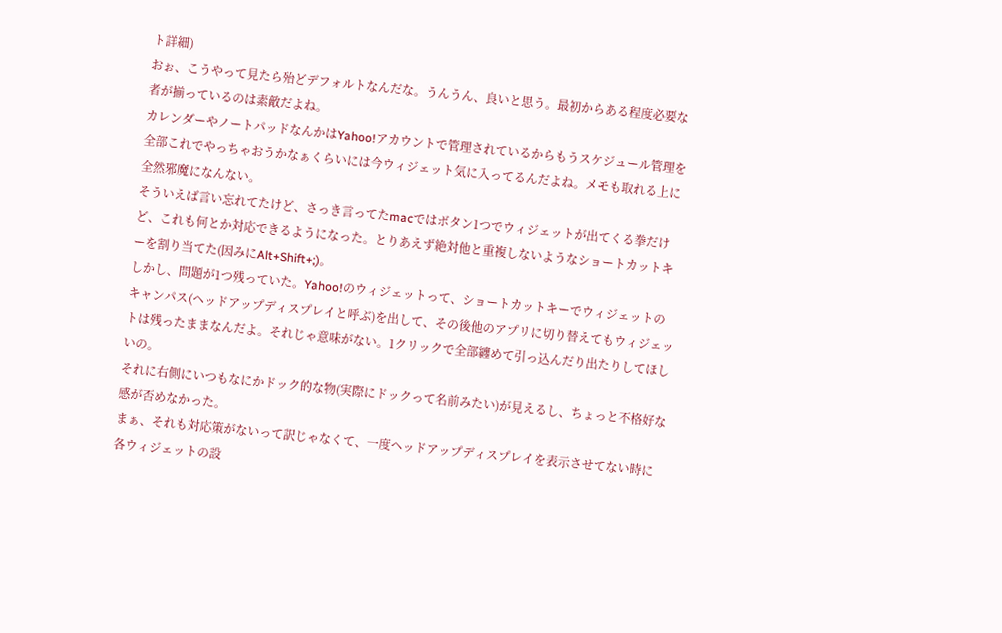ト詳細)
おぉ、こうやって見たら殆どデフォルトなんだな。うんうん、良いと思う。最初からある程度必要な者が揃っているのは素敵だよね。
カレンダーやノートパッドなんかはYahoo!アカウントで管理されているからもうスケジュール管理を全部これでやっちゃおうかなぁくらいには今ウィジェット気に入ってるんだよね。メモも取れる上に全然邪魔になんない。
そういえば言い忘れてたけど、さっき言ってたmacではボタン1つでウィジェットが出てくる拳だけど、これも何とか対応できるようになった。とりあえず絶対他と重複しないようなショートカットキーを割り当てた(因みにAlt+Shift+;)。
しかし、問題が1つ残っていた。Yahoo!のウィジェットって、ショートカットキーでウィジェットのキャンパス(ヘッドアップディスプレイと呼ぶ)を出して、その後他のアプリに切り替えてもウィジェットは残ったままなんだよ。それじゃ意味がない。1クリックで全部纏めて引っ込んだり出たりしてほしいの。
それに右側にいつもなにかドック的な物(実際にドックって名前みたい)が見えるし、ちょっと不格好な感が否めなかった。
まぁ、それも対応策がないって訳じゃなくて、一度ヘッドアップディスプレイを表示させてない時に各ウィジェットの設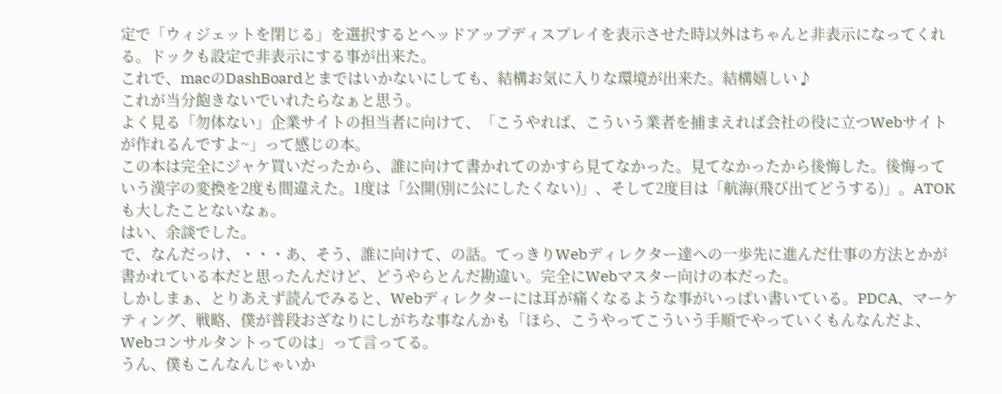定で「ウィジェットを閉じる」を選択するとヘッドアップディスプレイを表示させた時以外はちゃんと非表示になってくれる。ドックも設定で非表示にする事が出来た。
これで、macのDashBoardとまではいかないにしても、結構お気に入りな環境が出来た。結構嬉しい♪
これが当分飽きないでいれたらなぁと思う。
よく見る「勿体ない」企業サイトの担当者に向けて、「こうやれば、こういう業者を捕まえれば会社の役に立つWebサイトが作れるんですよ~」って感じの本。
この本は完全にジャケ買いだったから、誰に向けて書かれてのかすら見てなかった。見てなかったから後悔した。後悔っていう漢字の変換を2度も間違えた。1度は「公開(別に公にしたくない)」、そして2度目は「航海(飛び出てどうする)」。ATOKも大したことないなぁ。
はい、余談でした。
で、なんだっけ、・・・あ、そう、誰に向けて、の話。てっきりWebディレクター達への一歩先に進んだ仕事の方法とかが書かれている本だと思ったんだけど、どうやらとんだ勘違い。完全にWebマスター向けの本だった。
しかしまぁ、とりあえず読んでみると、Webディレクターには耳が痛くなるような事がいっぱい書いている。PDCA、マーケティング、戦略、僕が普段おざなりにしがちな事なんかも「ほら、こうやってこういう手順でやっていくもんなんだよ、Webコンサルタントってのは」って言ってる。
うん、僕もこんなんじゃいか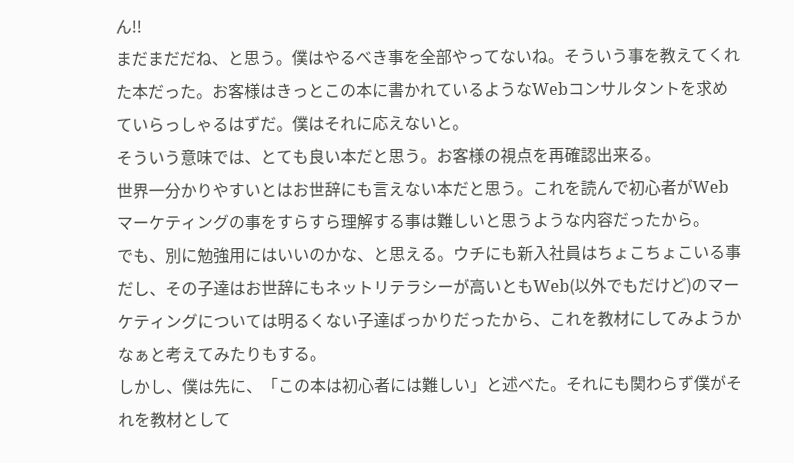ん!!
まだまだだね、と思う。僕はやるべき事を全部やってないね。そういう事を教えてくれた本だった。お客様はきっとこの本に書かれているようなWebコンサルタントを求めていらっしゃるはずだ。僕はそれに応えないと。
そういう意味では、とても良い本だと思う。お客様の視点を再確認出来る。
世界一分かりやすいとはお世辞にも言えない本だと思う。これを読んで初心者がWebマーケティングの事をすらすら理解する事は難しいと思うような内容だったから。
でも、別に勉強用にはいいのかな、と思える。ウチにも新入社員はちょこちょこいる事だし、その子達はお世辞にもネットリテラシーが高いともWeb(以外でもだけど)のマーケティングについては明るくない子達ばっかりだったから、これを教材にしてみようかなぁと考えてみたりもする。
しかし、僕は先に、「この本は初心者には難しい」と述べた。それにも関わらず僕がそれを教材として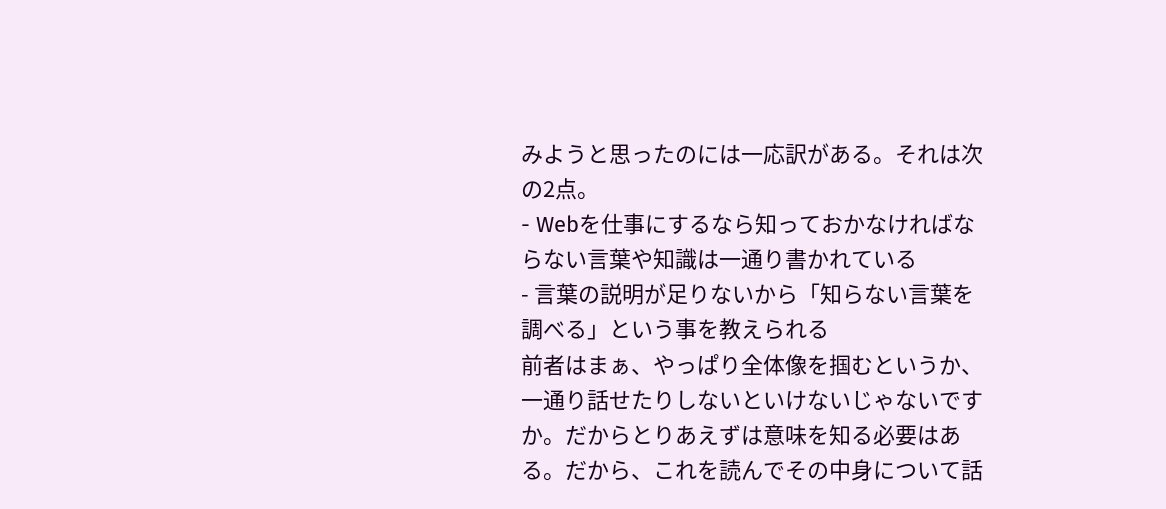みようと思ったのには一応訳がある。それは次の2点。
- Webを仕事にするなら知っておかなければならない言葉や知識は一通り書かれている
- 言葉の説明が足りないから「知らない言葉を調べる」という事を教えられる
前者はまぁ、やっぱり全体像を掴むというか、一通り話せたりしないといけないじゃないですか。だからとりあえずは意味を知る必要はある。だから、これを読んでその中身について話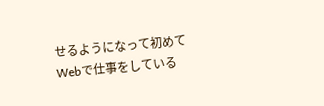せるようになって初めてWebで仕事をしている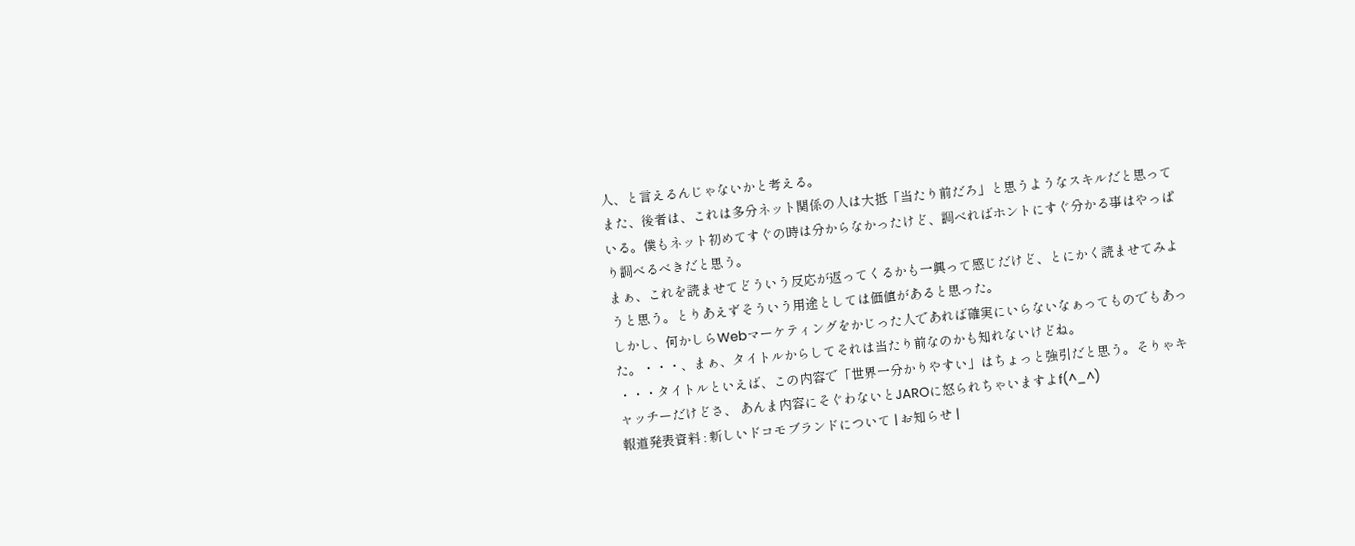人、と言えるんじゃないかと考える。
また、後者は、これは多分ネット関係の人は大抵「当たり前だろ」と思うようなスキルだと思っている。僕もネット初めてすぐの時は分からなかったけど、調べればホントにすぐ分かる事はやっぱり調べるべきだと思う。
まぁ、これを読ませてどういう反応が返ってくるかも一興って感じだけど、とにかく読ませてみようと思う。とりあえずそういう用途としては価値があると思った。
しかし、何かしらWebマーケティングをかじった人であれば確実にいらないなぁってものでもあった。・・・、まぁ、タイトルからしてそれは当たり前なのかも知れないけどね。
・・・タイトルといえば、この内容で「世界一分かりやすい」はちょっと強引だと思う。そりゃキャッチーだけどさ、 あんま内容にそぐわないとJAROに怒られちゃいますよf(^_^)
報道発表資料 : 新しいドコモブランドについて | お知らせ |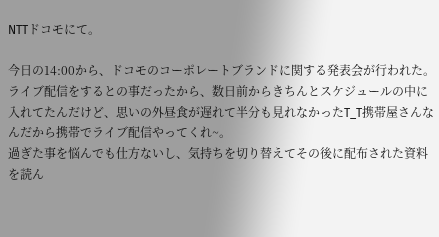NTTドコモにて。

今日の14:00から、ドコモのコーポレートブランドに関する発表会が行われた。ライブ配信をするとの事だったから、数日前からきちんとスケジュールの中に入れてたんだけど、思いの外昼食が遅れて半分も見れなかったT_T携帯屋さんなんだから携帯でライブ配信やってくれ~。
過ぎた事を悩んでも仕方ないし、気持ちを切り替えてその後に配布された資料を読ん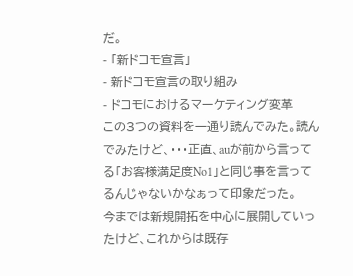だ。
- 「新ドコモ宣言」
- 新ドコモ宣言の取り組み
- ドコモにおけるマーケティング変革
この3つの資料を一通り読んでみた。読んでみたけど、・・・正直、auが前から言ってる「お客様満足度No1」と同じ事を言ってるんじゃないかなぁって印象だった。
今までは新規開拓を中心に展開していったけど、これからは既存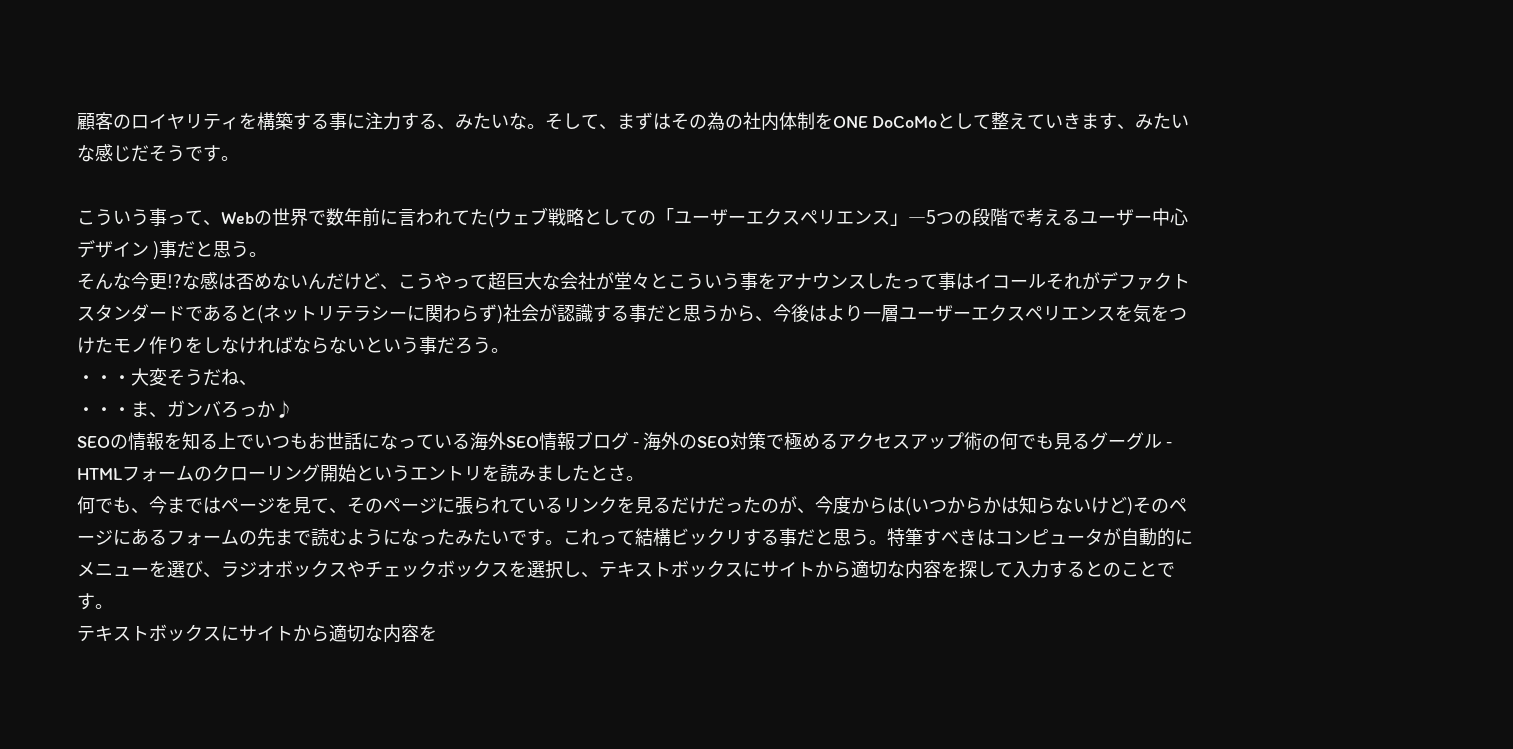顧客のロイヤリティを構築する事に注力する、みたいな。そして、まずはその為の社内体制をONE DoCoMoとして整えていきます、みたいな感じだそうです。

こういう事って、Webの世界で数年前に言われてた(ウェブ戦略としての「ユーザーエクスペリエンス」―5つの段階で考えるユーザー中心デザイン )事だと思う。
そんな今更!?な感は否めないんだけど、こうやって超巨大な会社が堂々とこういう事をアナウンスしたって事はイコールそれがデファクトスタンダードであると(ネットリテラシーに関わらず)社会が認識する事だと思うから、今後はより一層ユーザーエクスペリエンスを気をつけたモノ作りをしなければならないという事だろう。
・・・大変そうだね、
・・・ま、ガンバろっか♪
SEOの情報を知る上でいつもお世話になっている海外SEO情報ブログ - 海外のSEO対策で極めるアクセスアップ術の何でも見るグーグル - HTMLフォームのクローリング開始というエントリを読みましたとさ。
何でも、今まではページを見て、そのページに張られているリンクを見るだけだったのが、今度からは(いつからかは知らないけど)そのページにあるフォームの先まで読むようになったみたいです。これって結構ビックリする事だと思う。特筆すべきはコンピュータが自動的にメニューを選び、ラジオボックスやチェックボックスを選択し、テキストボックスにサイトから適切な内容を探して入力するとのことです。
テキストボックスにサイトから適切な内容を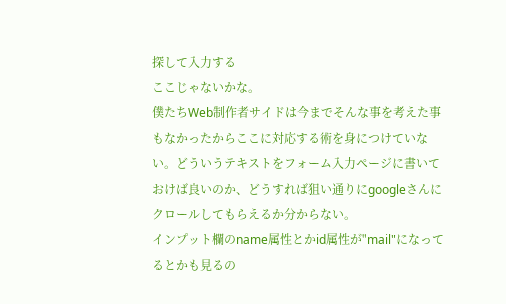探して入力する
ここじゃないかな。
僕たちWeb制作者サイドは今までそんな事を考えた事もなかったからここに対応する術を身につけていない。どういうテキストをフォーム入力ページに書いておけば良いのか、どうすれば狙い通りにgoogleさんにクロールしてもらえるか分からない。
インプット欄のname属性とかid属性が"mail"になってるとかも見るの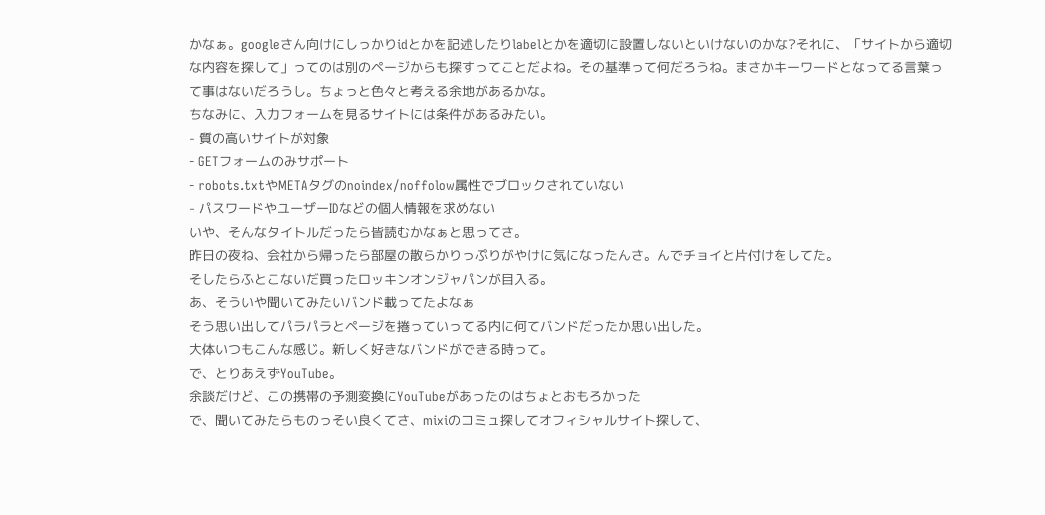かなぁ。googleさん向けにしっかりidとかを記述したりlabelとかを適切に設置しないといけないのかな?それに、「サイトから適切な内容を探して」ってのは別のページからも探すってことだよね。その基準って何だろうね。まさかキーワードとなってる言葉って事はないだろうし。ちょっと色々と考える余地があるかな。
ちなみに、入力フォームを見るサイトには条件があるみたい。
- 質の高いサイトが対象
- GETフォームのみサポート
- robots.txtやMETAタグのnoindex/noffolow属性でブロックされていない
- パスワードやユーザーIDなどの個人情報を求めない
いや、そんなタイトルだったら皆読むかなぁと思ってさ。
昨日の夜ね、会社から帰ったら部屋の散らかりっぷりがやけに気になったんさ。んでチョイと片付けをしてた。
そしたらふとこないだ買ったロッキンオンジャパンが目入る。
あ、そういや聞いてみたいバンド載ってたよなぁ
そう思い出してパラパラとページを捲っていってる内に何てバンドだったか思い出した。
大体いつもこんな感じ。新しく好きなバンドができる時って。
で、とりあえずYouTube。
余談だけど、この携帯の予測変換にYouTubeがあったのはちょとおもろかった
で、聞いてみたらものっそい良くてさ、mixiのコミュ探してオフィシャルサイト探して、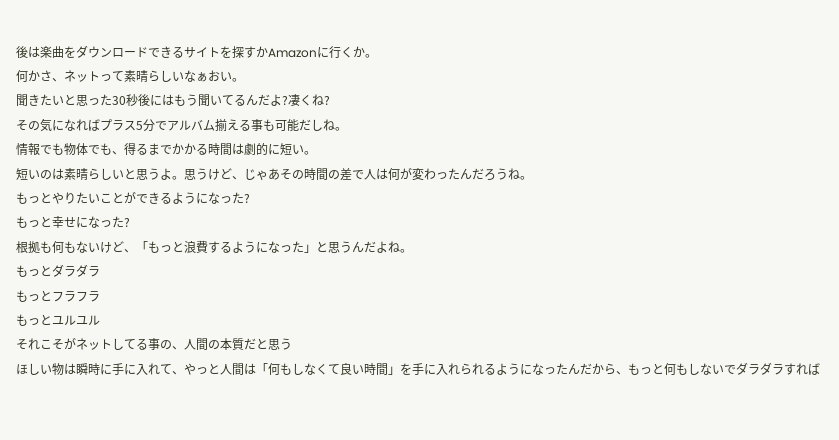後は楽曲をダウンロードできるサイトを探すかAmazonに行くか。
何かさ、ネットって素晴らしいなぁおい。
聞きたいと思った30秒後にはもう聞いてるんだよ?凄くね?
その気になればプラス5分でアルバム揃える事も可能だしね。
情報でも物体でも、得るまでかかる時間は劇的に短い。
短いのは素晴らしいと思うよ。思うけど、じゃあその時間の差で人は何が変わったんだろうね。
もっとやりたいことができるようになった?
もっと幸せになった?
根拠も何もないけど、「もっと浪費するようになった」と思うんだよね。
もっとダラダラ
もっとフラフラ
もっとユルユル
それこそがネットしてる事の、人間の本質だと思う
ほしい物は瞬時に手に入れて、やっと人間は「何もしなくて良い時間」を手に入れられるようになったんだから、もっと何もしないでダラダラすれば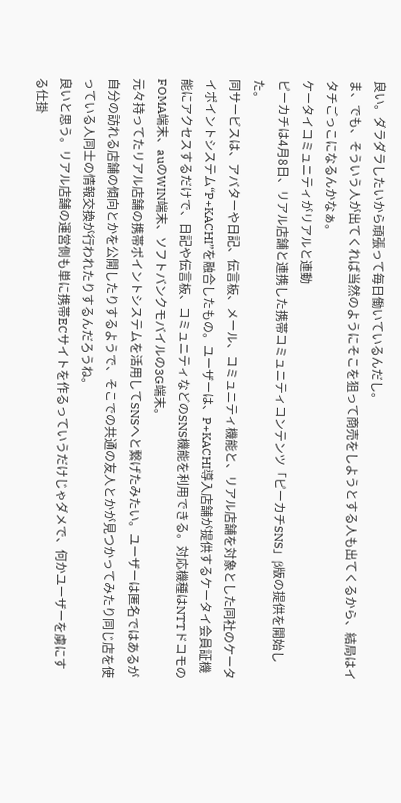良い。ダラダラしたいから頑張って毎日働いているんだし。
ま、でも、そういう人が出てくれば当然のようにそこを狙って商売をしようとする人も出てくるから、結局はイタチごっこになるんかなぁ。
ケータイコミュニティがリアルと連動
ピーカチは4月8日、リアル店舗と連携した携帯コミュニティコンテンツ「ピーカチSNS」β版の提供を開始した。
同サービスは、アバターや日記、伝言板、メール、コミュニティ機能と、リアル店舗を対象とした同社のケータイポイントシステム“P+KACHI”を融合したもの。ユーザーは、P+KACHI導入店舗が提供するケータイ会員証機能にアクセスするだけで、日記や伝言板、コミュニティなどのSNS機能を利用できる。対応機種はNTTドコモのFOMA端末、auのWIN端末、ソフトバンクモバイルの3G端末。
元々持ってたリアル店舗の携帯ポイントシステムを活用してSNSへと繋げたみたい。ユーザーは匿名ではあるが自分の訪れる店舗の傾向とかを公開したりするようで、そこでの共通の友人とかが見つかってみたり同じ店を使っている人同士の情報交換が行われたりするんだろうね。
良いと思う。リアル店舗の運営側も単に携帯ECサイトを作るっていうだけじゃダメで、何かユーザーを虜にする仕掛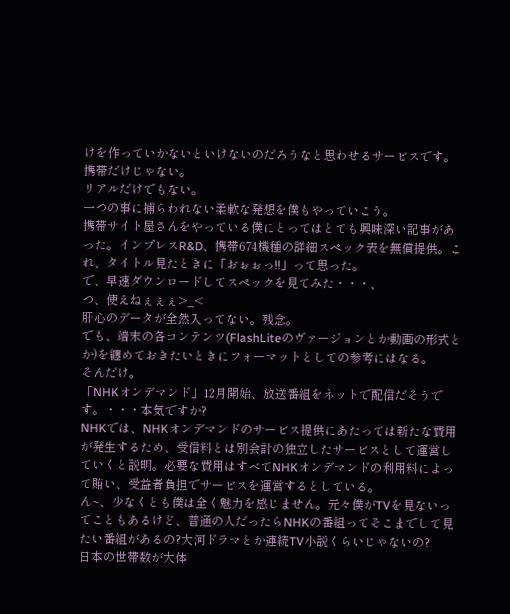けを作っていかないといけないのだろうなと思わせるサービスです。
携帯だけじゃない。
リアルだけでもない。
一つの事に捕らわれない柔軟な発想を僕もやっていこう。
携帯サイト屋さんをやっている僕にとってはとても興味深い記事があった。インプレスR&D、携帯674機種の詳細スペック表を無償提供。これ、タイトル見たときに「おぉぉっ!!」って思った。
で、早速ダウンロードしてスペックを見てみた・・・、
つ、使えねぇぇぇ>_<
肝心のデータが全然入ってない。残念。
でも、端末の各コンテンツ(FlashLiteのヴァージョンとか動画の形式とか)を纏めておきたいときにフォーマットとしての参考にはなる。
そんだけ。
「NHKオンデマンド」12月開始、放送番組をネットで配信だそうです。・・・本気ですか?
NHKでは、NHKオンデマンドのサービス提供にあたっては新たな費用が発生するため、受信料とは別会計の独立したサービスとして運営していくと説明。必要な費用はすべてNHKオンデマンドの利用料によって賄い、受益者負担でサービスを運営するとしている。
ん~、少なくとも僕は全く魅力を感じません。元々僕がTVを見ないってこともあるけど、普通の人だったらNHKの番組ってそこまでして見たい番組があるの?大河ドラマとか連続TV小説くらいじゃないの?
日本の世帯数が大体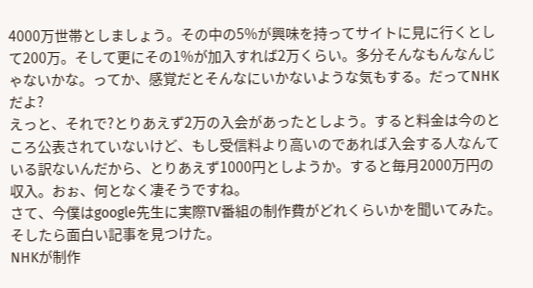4000万世帯としましょう。その中の5%が興味を持ってサイトに見に行くとして200万。そして更にその1%が加入すれば2万くらい。多分そんなもんなんじゃないかな。ってか、感覚だとそんなにいかないような気もする。だってNHKだよ?
えっと、それで?とりあえず2万の入会があったとしよう。すると料金は今のところ公表されていないけど、もし受信料より高いのであれば入会する人なんている訳ないんだから、とりあえず1000円としようか。すると毎月2000万円の収入。おぉ、何となく凄そうですね。
さて、今僕はgoogle先生に実際TV番組の制作費がどれくらいかを聞いてみた。そしたら面白い記事を見つけた。
NHKが制作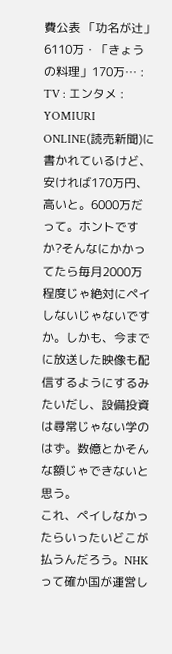費公表 「功名が辻」6110万・「きょうの料理」170万… : TV : エンタメ : YOMIURI ONLINE(読売新聞)に書かれているけど、安ければ170万円、高いと。6000万だって。ホントですか?そんなにかかってたら毎月2000万程度じゃ絶対にペイしないじゃないですか。しかも、今までに放送した映像も配信するようにするみたいだし、設備投資は尋常じゃない学のはず。数億とかそんな額じゃできないと思う。
これ、ペイしなかったらいったいどこが払うんだろう。NHKって確か国が運営し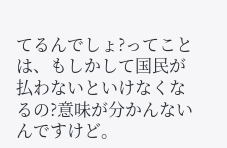てるんでしょ?ってことは、もしかして国民が払わないといけなくなるの?意味が分かんないんですけど。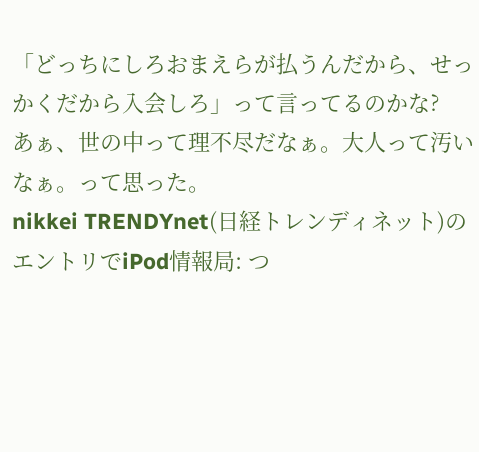「どっちにしろおまえらが払うんだから、せっかくだから入会しろ」って言ってるのかな?
あぁ、世の中って理不尽だなぁ。大人って汚いなぁ。って思った。
nikkei TRENDYnet(日経トレンディネット)のエントリでiPod情報局: つ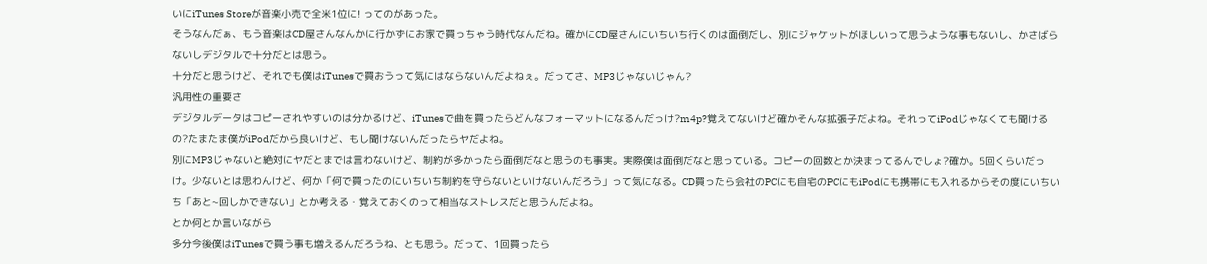いにiTunes Storeが音楽小売で全米1位に! ってのがあった。
そうなんだぁ、もう音楽はCD屋さんなんかに行かずにお家で買っちゃう時代なんだね。確かにCD屋さんにいちいち行くのは面倒だし、別にジャケットがほしいって思うような事もないし、かさばらないしデジタルで十分だとは思う。
十分だと思うけど、それでも僕はiTunesで買おうって気にはならないんだよねぇ。だってさ、MP3じゃないじゃん?
汎用性の重要さ
デジタルデータはコピーされやすいのは分かるけど、iTunesで曲を買ったらどんなフォーマットになるんだっけ?m4p?覚えてないけど確かそんな拡張子だよね。それってiPodじゃなくても聞けるの?たまたま僕がiPodだから良いけど、もし聞けないんだったらヤだよね。
別にMP3じゃないと絶対にヤだとまでは言わないけど、制約が多かったら面倒だなと思うのも事実。実際僕は面倒だなと思っている。コピーの回数とか決まってるんでしょ?確か。5回くらいだっけ。少ないとは思わんけど、何か「何で買ったのにいちいち制約を守らないといけないんだろう」って気になる。CD買ったら会社のPCにも自宅のPCにもiPodにも携帯にも入れるからその度にいちいち「あと~回しかできない」とか考える・覚えておくのって相当なストレスだと思うんだよね。
とか何とか言いながら
多分今後僕はiTunesで買う事も増えるんだろうね、とも思う。だって、1回買ったら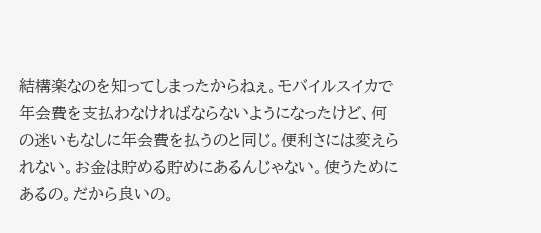結構楽なのを知ってしまったからねぇ。モバイルスイカで年会費を支払わなければならないようになったけど、何の迷いもなしに年会費を払うのと同じ。便利さには変えられない。お金は貯める貯めにあるんじゃない。使うためにあるの。だから良いの。